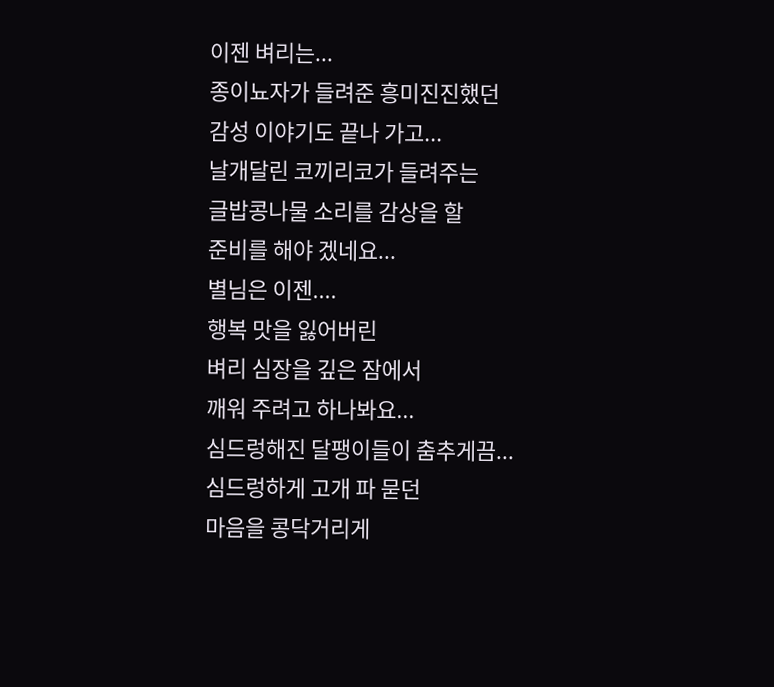이젠 벼리는...
종이뇨자가 들려준 흥미진진했던
감성 이야기도 끝나 가고...
날개달린 코끼리코가 들려주는
글밥콩나물 소리를 감상을 할
준비를 해야 겠네요...
별님은 이젠....
행복 맛을 잃어버린
벼리 심장을 깊은 잠에서
깨워 주려고 하나봐요...
심드렁해진 달팽이들이 춤추게끔...
심드렁하게 고개 파 묻던
마음을 콩닥거리게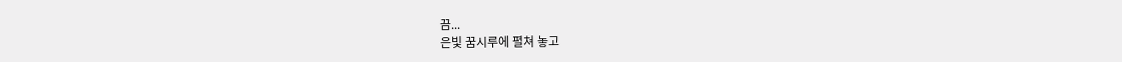끔...
은빛 꿈시루에 펼쳐 놓고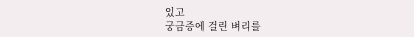있고
궁금증에 걸린 벼리를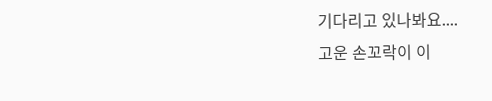기다리고 있나봐요....
고운 손꼬락이 이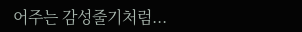어주는 감성줄기처럼...